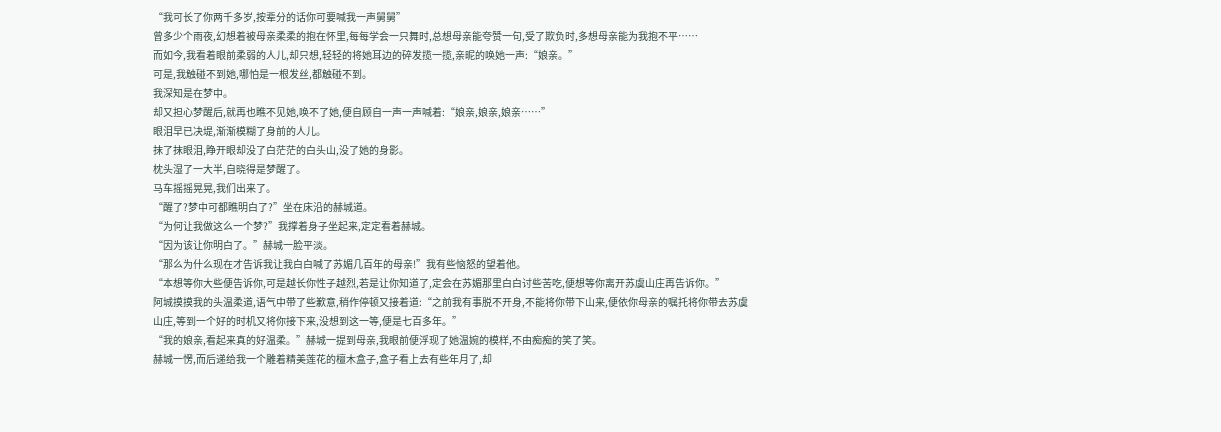“我可长了你两千多岁,按辈分的话你可要喊我一声舅舅”
曾多少个雨夜,幻想着被母亲柔柔的抱在怀里,每每学会一只舞时,总想母亲能夸赞一句,受了欺负时,多想母亲能为我抱不平……
而如今,我看着眼前柔弱的人儿,却只想,轻轻的将她耳边的碎发揽一揽,亲昵的唤她一声:“娘亲。”
可是,我触碰不到她,哪怕是一根发丝,都触碰不到。
我深知是在梦中。
却又担心梦醒后,就再也瞧不见她,唤不了她,便自顾自一声一声喊着:“娘亲,娘亲,娘亲……”
眼泪早已决堤,渐渐模糊了身前的人儿。
抹了抹眼泪,睁开眼却没了白茫茫的白头山,没了她的身影。
枕头湿了一大半,自晓得是梦醒了。
马车摇摇晃晃,我们出来了。
“醒了?梦中可都瞧明白了?”坐在床沿的赫城道。
“为何让我做这么一个梦?”我撑着身子坐起来,定定看着赫城。
“因为该让你明白了。”赫城一脸平淡。
“那么为什么现在才告诉我让我白白喊了苏媚几百年的母亲!”我有些恼怒的望着他。
“本想等你大些便告诉你,可是越长你性子越烈,若是让你知道了,定会在苏媚那里白白讨些苦吃,便想等你离开苏虞山庄再告诉你。”
阿城摸摸我的头温柔道,语气中带了些歉意,稍作停顿又接着道:“之前我有事脱不开身,不能将你带下山来,便依你母亲的嘱托将你带去苏虞山庄,等到一个好的时机又将你接下来,没想到这一等,便是七百多年。”
“我的娘亲,看起来真的好温柔。”赫城一提到母亲,我眼前便浮现了她温婉的模样,不由痴痴的笑了笑。
赫城一愣,而后递给我一个雕着精美莲花的檀木盒子,盒子看上去有些年月了,却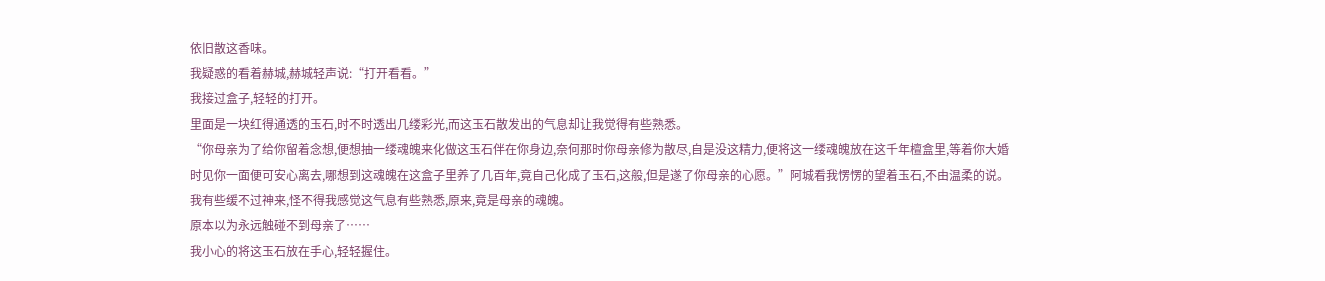依旧散这香味。
我疑惑的看着赫城,赫城轻声说:“打开看看。”
我接过盒子,轻轻的打开。
里面是一块红得通透的玉石,时不时透出几缕彩光,而这玉石散发出的气息却让我觉得有些熟悉。
“你母亲为了给你留着念想,便想抽一缕魂魄来化做这玉石伴在你身边,奈何那时你母亲修为散尽,自是没这精力,便将这一缕魂魄放在这千年檀盒里,等着你大婚时见你一面便可安心离去,哪想到这魂魄在这盒子里养了几百年,竟自己化成了玉石,这般,但是遂了你母亲的心愿。”阿城看我愣愣的望着玉石,不由温柔的说。
我有些缓不过神来,怪不得我感觉这气息有些熟悉,原来,竟是母亲的魂魄。
原本以为永远触碰不到母亲了……
我小心的将这玉石放在手心,轻轻握住。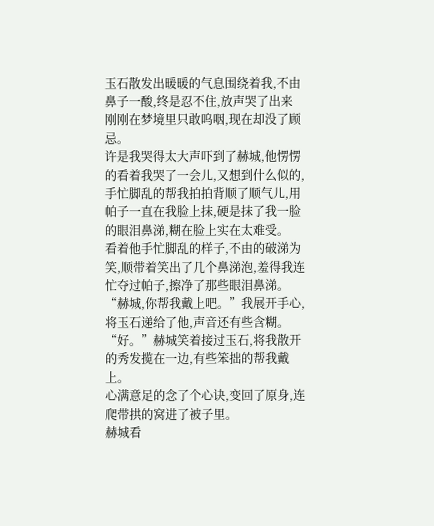玉石散发出暖暖的气息围绕着我,不由鼻子一酸,终是忍不住,放声哭了出来
刚刚在梦境里只敢呜咽,现在却没了顾忌。
许是我哭得太大声吓到了赫城,他愣愣的看着我哭了一会儿,又想到什么似的,手忙脚乱的帮我拍拍背顺了顺气儿,用帕子一直在我脸上抹,硬是抹了我一脸的眼泪鼻涕,糊在脸上实在太难受。
看着他手忙脚乱的样子,不由的破涕为笑,顺带着笑出了几个鼻涕泡,羞得我连忙夺过帕子,擦净了那些眼泪鼻涕。
“赫城,你帮我戴上吧。”我展开手心,将玉石递给了他,声音还有些含糊。
“好。”赫城笑着接过玉石,将我散开的秀发揽在一边,有些笨拙的帮我戴上。
心满意足的念了个心诀,变回了原身,连爬带拱的窝进了被子里。
赫城看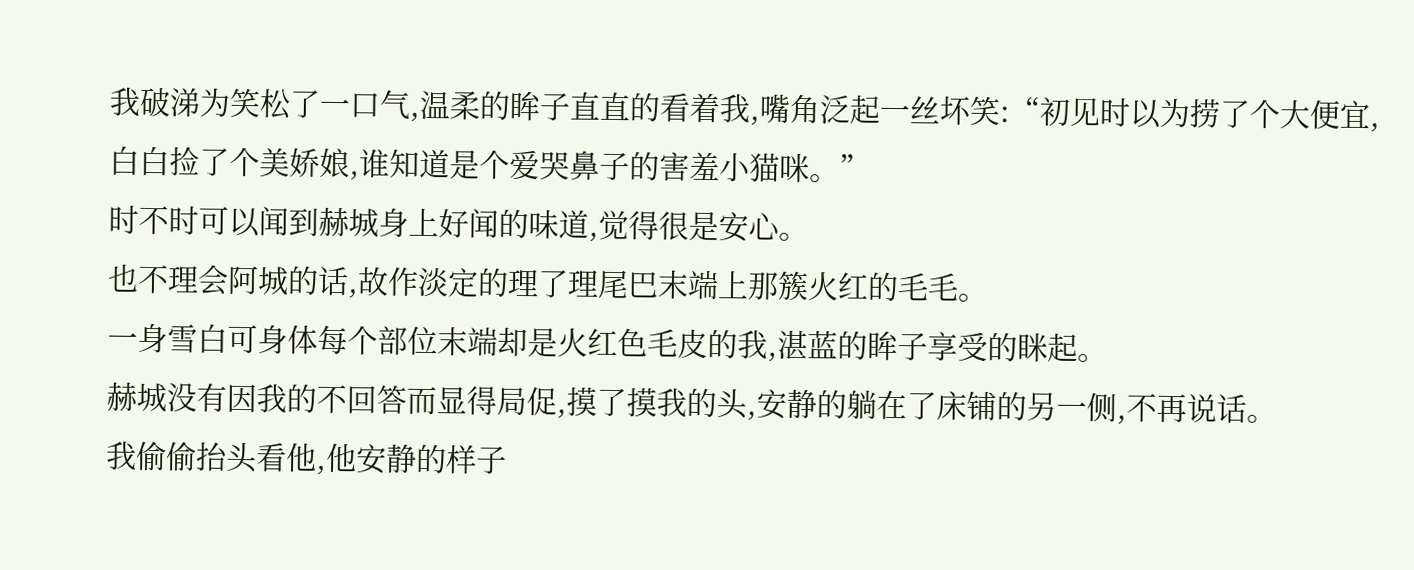我破涕为笑松了一口气,温柔的眸子直直的看着我,嘴角泛起一丝坏笑:“初见时以为捞了个大便宜,白白捡了个美娇娘,谁知道是个爱哭鼻子的害羞小猫咪。”
时不时可以闻到赫城身上好闻的味道,觉得很是安心。
也不理会阿城的话,故作淡定的理了理尾巴末端上那簇火红的毛毛。
一身雪白可身体每个部位末端却是火红色毛皮的我,湛蓝的眸子享受的眯起。
赫城没有因我的不回答而显得局促,摸了摸我的头,安静的躺在了床铺的另一侧,不再说话。
我偷偷抬头看他,他安静的样子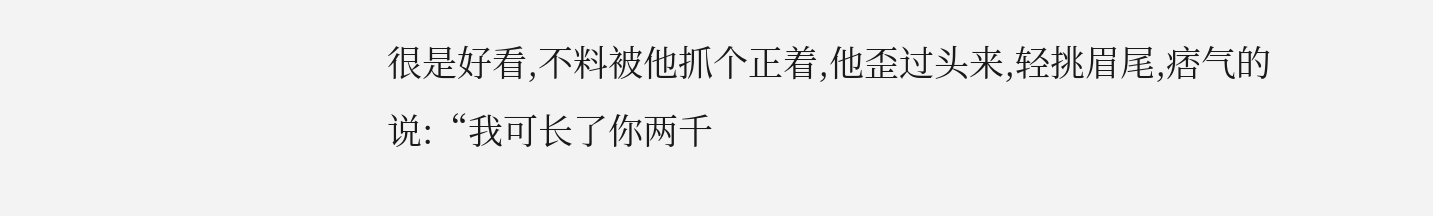很是好看,不料被他抓个正着,他歪过头来,轻挑眉尾,痞气的说:“我可长了你两千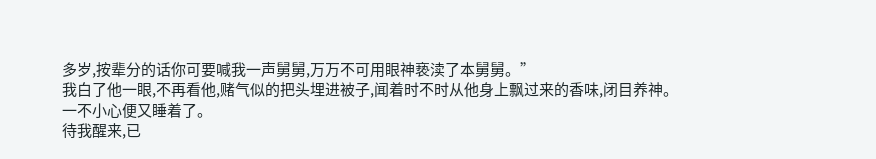多岁,按辈分的话你可要喊我一声舅舅,万万不可用眼神亵渎了本舅舅。”
我白了他一眼,不再看他,赌气似的把头埋进被子,闻着时不时从他身上飘过来的香味,闭目养神。
一不小心便又睡着了。
待我醒来,已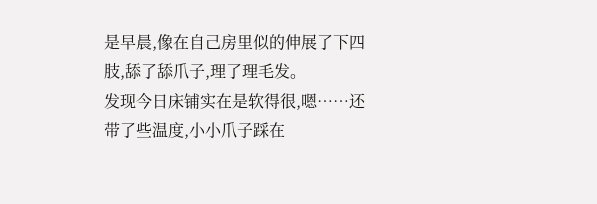是早晨,像在自己房里似的伸展了下四肢,舔了舔爪子,理了理毛发。
发现今日床铺实在是软得很,嗯……还带了些温度,小小爪子踩在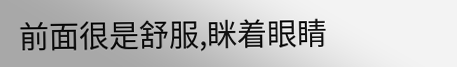前面很是舒服,眯着眼睛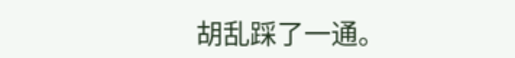胡乱踩了一通。